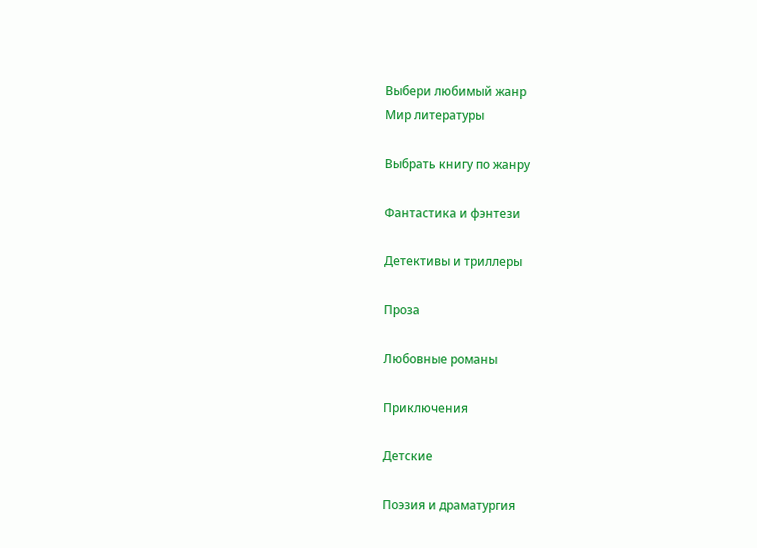Выбери любимый жанр
Мир литературы

Выбрать книгу по жанру

Фантастика и фэнтези

Детективы и триллеры

Проза

Любовные романы

Приключения

Детские

Поэзия и драматургия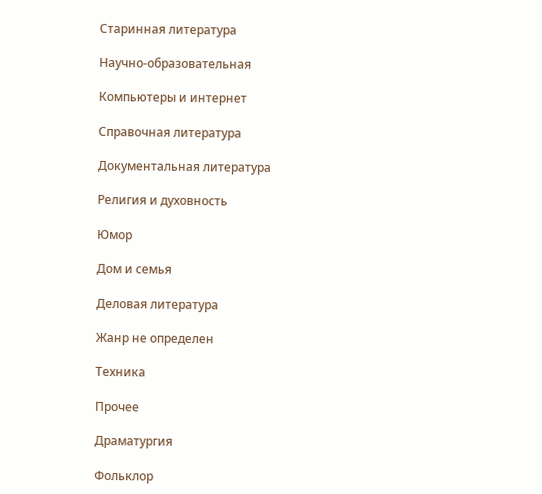Старинная литература

Научно-образовательная

Компьютеры и интернет

Справочная литература

Документальная литература

Религия и духовность

Юмор

Дом и семья

Деловая литература

Жанр не определен

Техника

Прочее

Драматургия

Фольклор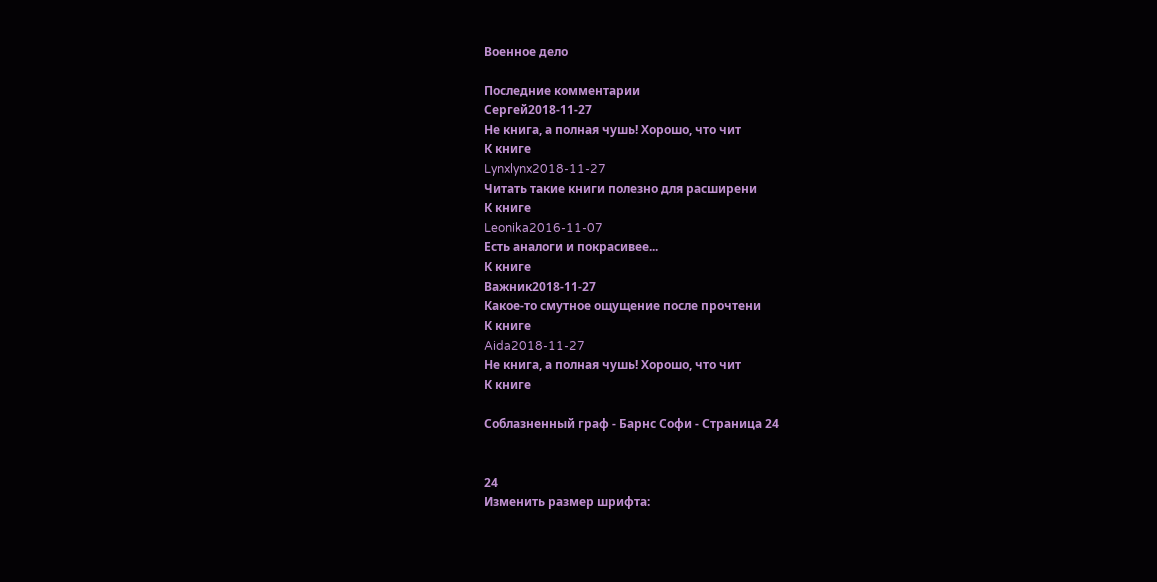Военное дело

Последние комментарии
Сергей2018-11-27
Не книга, а полная чушь! Хорошо, что чит
К книге
Lynxlynx2018-11-27
Читать такие книги полезно для расширени
К книге
Leonika2016-11-07
Есть аналоги и покрасивее...
К книге
Важник2018-11-27
Какое-то смутное ощущение после прочтени
К книге
Aida2018-11-27
Не книга, а полная чушь! Хорошо, что чит
К книге

Соблазненный граф - Барнс Софи - Страница 24


24
Изменить размер шрифта: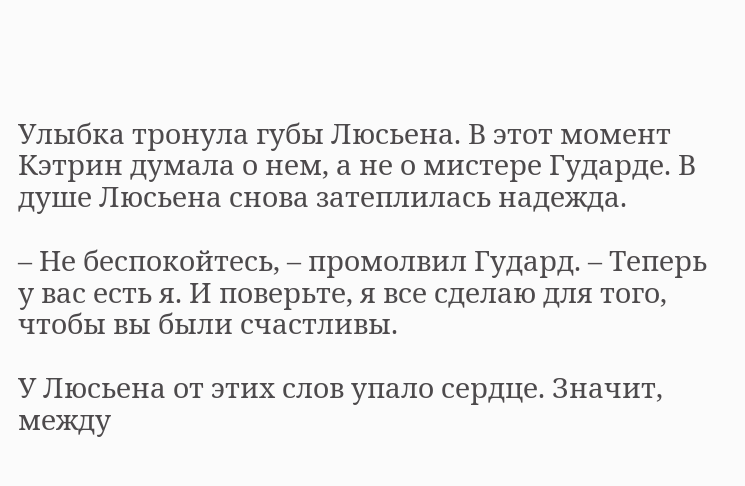Улыбка тронула губы Люсьена. В этот момент Кэтрин думала о нем, а не о мистере Гударде. В душе Люсьена снова затеплилась надежда.

– Не беспокойтесь, – промолвил Гудард. – Теперь у вас есть я. И поверьте, я все сделаю для того, чтобы вы были счастливы.

У Люсьена от этих слов упало сердце. Значит, между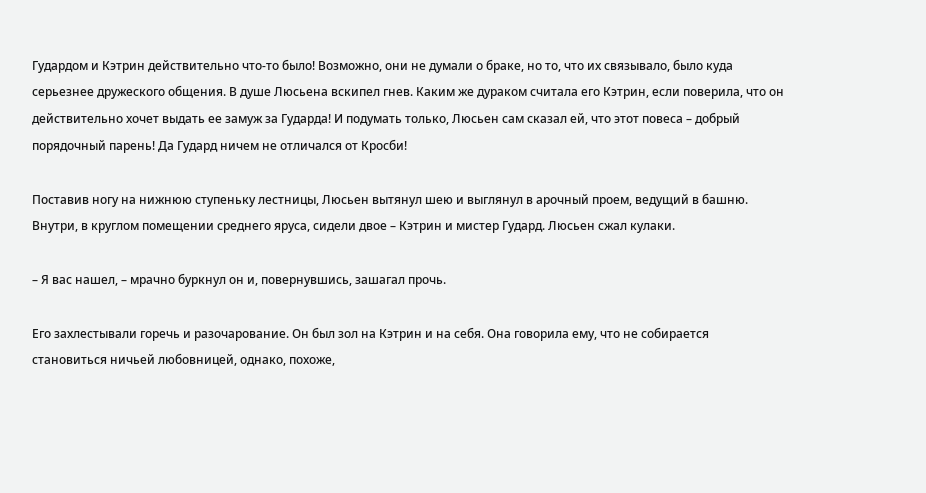Гудардом и Кэтрин действительно что-то было! Возможно, они не думали о браке, но то, что их связывало, было куда серьезнее дружеского общения. В душе Люсьена вскипел гнев. Каким же дураком считала его Кэтрин, если поверила, что он действительно хочет выдать ее замуж за Гударда! И подумать только, Люсьен сам сказал ей, что этот повеса – добрый порядочный парень! Да Гудард ничем не отличался от Кросби!

Поставив ногу на нижнюю ступеньку лестницы, Люсьен вытянул шею и выглянул в арочный проем, ведущий в башню. Внутри, в круглом помещении среднего яруса, сидели двое – Кэтрин и мистер Гудард. Люсьен сжал кулаки.

– Я вас нашел, – мрачно буркнул он и, повернувшись, зашагал прочь.

Его захлестывали горечь и разочарование. Он был зол на Кэтрин и на себя. Она говорила ему, что не собирается становиться ничьей любовницей, однако, похоже,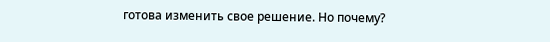готова изменить свое решение. Но почему?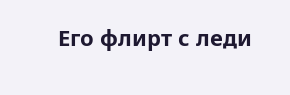Его флирт с леди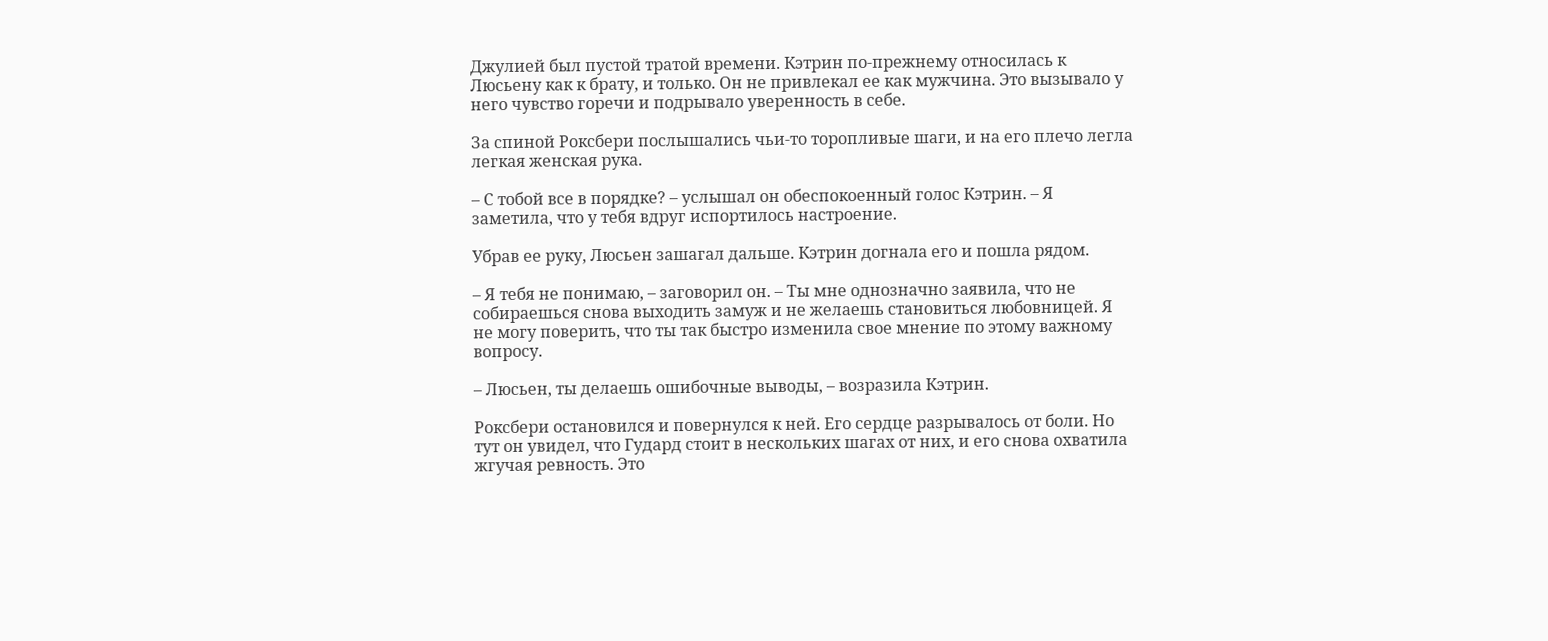Джулией был пустой тратой времени. Кэтрин по-прежнему относилась к Люсьену как к брату, и только. Он не привлекал ее как мужчина. Это вызывало у него чувство горечи и подрывало уверенность в себе.

За спиной Роксбери послышались чьи-то торопливые шаги, и на его плечо легла легкая женская рука.

– С тобой все в порядке? – услышал он обеспокоенный голос Кэтрин. – Я заметила, что у тебя вдруг испортилось настроение.

Убрав ее руку, Люсьен зашагал дальше. Кэтрин догнала его и пошла рядом.

– Я тебя не понимаю, – заговорил он. – Ты мне однозначно заявила, что не собираешься снова выходить замуж и не желаешь становиться любовницей. Я не могу поверить, что ты так быстро изменила свое мнение по этому важному вопросу.

– Люсьен, ты делаешь ошибочные выводы, – возразила Кэтрин.

Роксбери остановился и повернулся к ней. Его сердце разрывалось от боли. Но тут он увидел, что Гудард стоит в нескольких шагах от них, и его снова охватила жгучая ревность. Это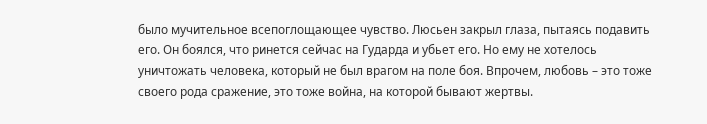было мучительное всепоглощающее чувство. Люсьен закрыл глаза, пытаясь подавить его. Он боялся, что ринется сейчас на Гударда и убьет его. Но ему не хотелось уничтожать человека, который не был врагом на поле боя. Впрочем, любовь – это тоже своего рода сражение, это тоже война, на которой бывают жертвы.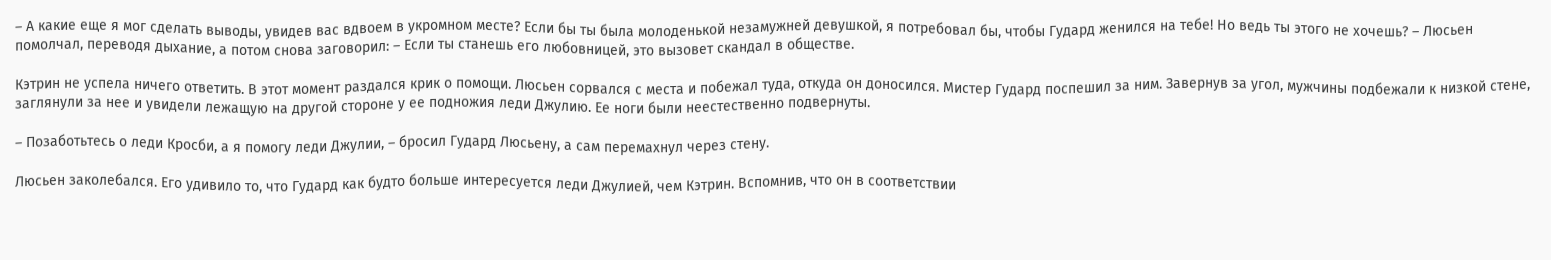– А какие еще я мог сделать выводы, увидев вас вдвоем в укромном месте? Если бы ты была молоденькой незамужней девушкой, я потребовал бы, чтобы Гудард женился на тебе! Но ведь ты этого не хочешь? – Люсьен помолчал, переводя дыхание, а потом снова заговорил: – Если ты станешь его любовницей, это вызовет скандал в обществе.

Кэтрин не успела ничего ответить. В этот момент раздался крик о помощи. Люсьен сорвался с места и побежал туда, откуда он доносился. Мистер Гудард поспешил за ним. Завернув за угол, мужчины подбежали к низкой стене, заглянули за нее и увидели лежащую на другой стороне у ее подножия леди Джулию. Ее ноги были неестественно подвернуты.

– Позаботьтесь о леди Кросби, а я помогу леди Джулии, – бросил Гудард Люсьену, а сам перемахнул через стену.

Люсьен заколебался. Его удивило то, что Гудард как будто больше интересуется леди Джулией, чем Кэтрин. Вспомнив, что он в соответствии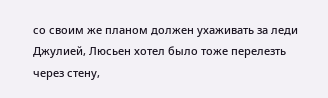со своим же планом должен ухаживать за леди Джулией, Люсьен хотел было тоже перелезть через стену,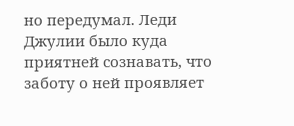но передумал. Леди Джулии было куда приятней сознавать, что заботу о ней проявляет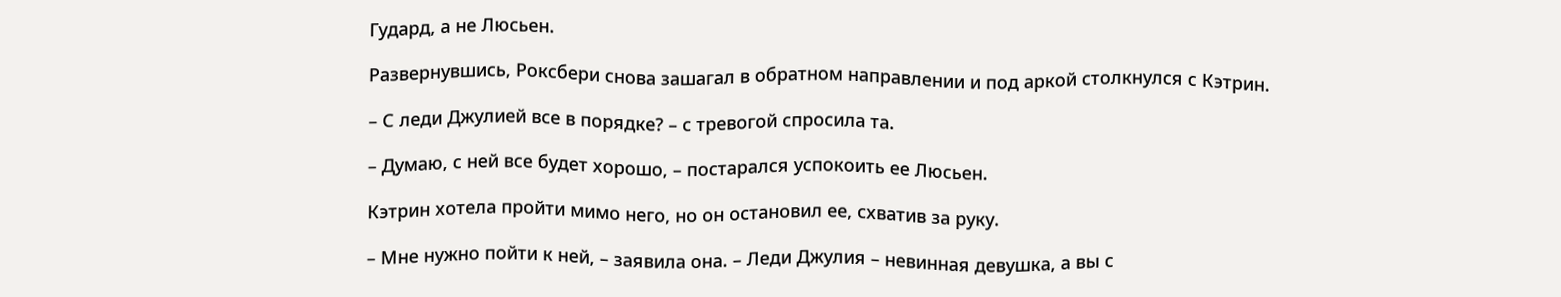Гудард, а не Люсьен.

Развернувшись, Роксбери снова зашагал в обратном направлении и под аркой столкнулся с Кэтрин.

– С леди Джулией все в порядке? – с тревогой спросила та.

– Думаю, с ней все будет хорошо, – постарался успокоить ее Люсьен.

Кэтрин хотела пройти мимо него, но он остановил ее, схватив за руку.

– Мне нужно пойти к ней, – заявила она. – Леди Джулия – невинная девушка, а вы с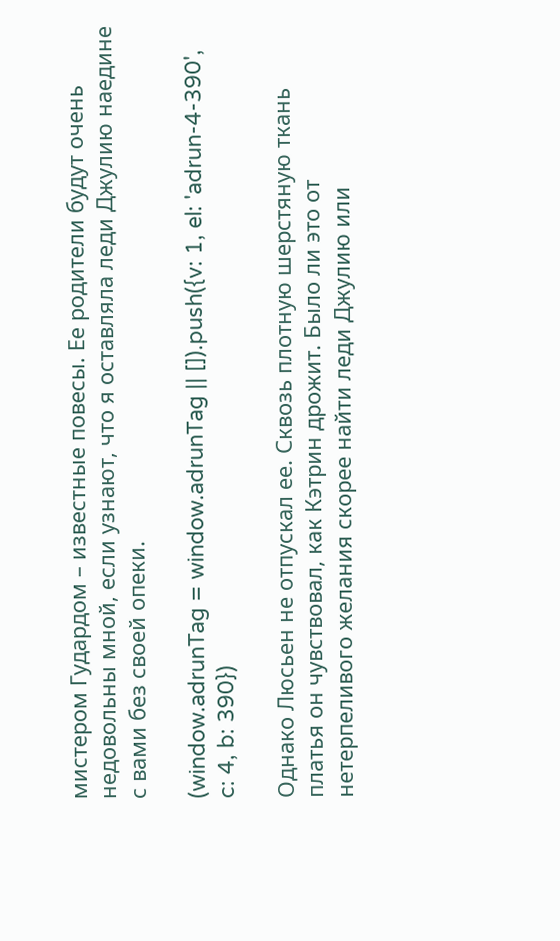мистером Гудардом – известные повесы. Ее родители будут очень недовольны мной, если узнают, что я оставляла леди Джулию наедине с вами без своей опеки.

(window.adrunTag = window.adrunTag || []).push({v: 1, el: 'adrun-4-390', c: 4, b: 390})

Однако Люсьен не отпускал ее. Сквозь плотную шерстяную ткань платья он чувствовал, как Кэтрин дрожит. Было ли это от нетерпеливого желания скорее найти леди Джулию или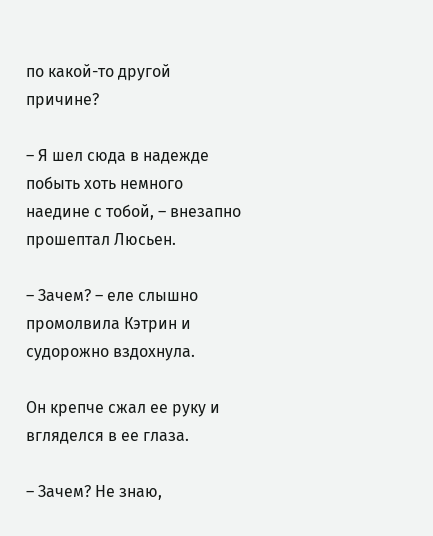по какой-то другой причине?

– Я шел сюда в надежде побыть хоть немного наедине с тобой, – внезапно прошептал Люсьен.

– Зачем? – еле слышно промолвила Кэтрин и судорожно вздохнула.

Он крепче сжал ее руку и вгляделся в ее глаза.

– Зачем? Не знаю,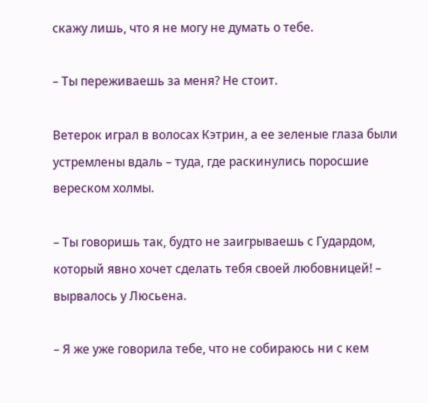скажу лишь, что я не могу не думать о тебе.

– Ты переживаешь за меня? Не стоит.

Ветерок играл в волосах Кэтрин, а ее зеленые глаза были устремлены вдаль – туда, где раскинулись поросшие вереском холмы.

– Ты говоришь так, будто не заигрываешь с Гудардом, который явно хочет сделать тебя своей любовницей! – вырвалось у Люсьена.

– Я же уже говорила тебе, что не собираюсь ни с кем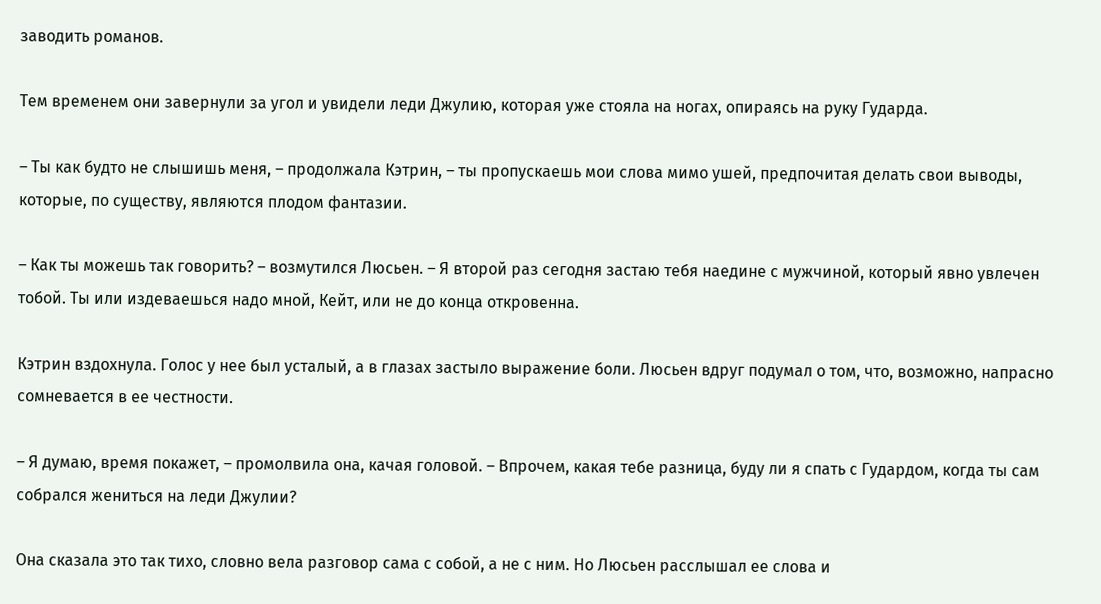заводить романов.

Тем временем они завернули за угол и увидели леди Джулию, которая уже стояла на ногах, опираясь на руку Гударда.

– Ты как будто не слышишь меня, – продолжала Кэтрин, – ты пропускаешь мои слова мимо ушей, предпочитая делать свои выводы, которые, по существу, являются плодом фантазии.

– Как ты можешь так говорить? – возмутился Люсьен. – Я второй раз сегодня застаю тебя наедине с мужчиной, который явно увлечен тобой. Ты или издеваешься надо мной, Кейт, или не до конца откровенна.

Кэтрин вздохнула. Голос у нее был усталый, а в глазах застыло выражение боли. Люсьен вдруг подумал о том, что, возможно, напрасно сомневается в ее честности.

– Я думаю, время покажет, – промолвила она, качая головой. – Впрочем, какая тебе разница, буду ли я спать с Гудардом, когда ты сам собрался жениться на леди Джулии?

Она сказала это так тихо, словно вела разговор сама с собой, а не с ним. Но Люсьен расслышал ее слова и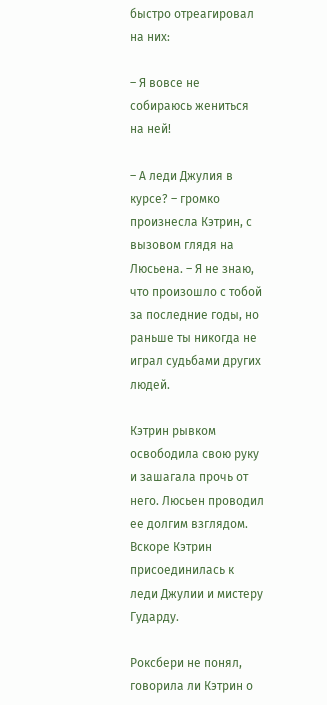быстро отреагировал на них:

– Я вовсе не собираюсь жениться на ней!

– А леди Джулия в курсе? – громко произнесла Кэтрин, с вызовом глядя на Люсьена. – Я не знаю, что произошло с тобой за последние годы, но раньше ты никогда не играл судьбами других людей.

Кэтрин рывком освободила свою руку и зашагала прочь от него. Люсьен проводил ее долгим взглядом. Вскоре Кэтрин присоединилась к леди Джулии и мистеру Гударду.

Роксбери не понял, говорила ли Кэтрин о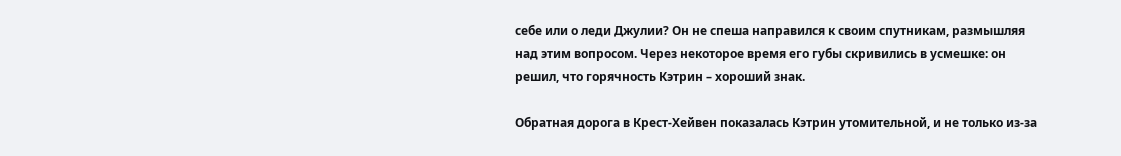себе или о леди Джулии? Он не спеша направился к своим спутникам, размышляя над этим вопросом. Через некоторое время его губы скривились в усмешке: он решил, что горячность Кэтрин – хороший знак.

Обратная дорога в Крест-Хейвен показалась Кэтрин утомительной, и не только из-за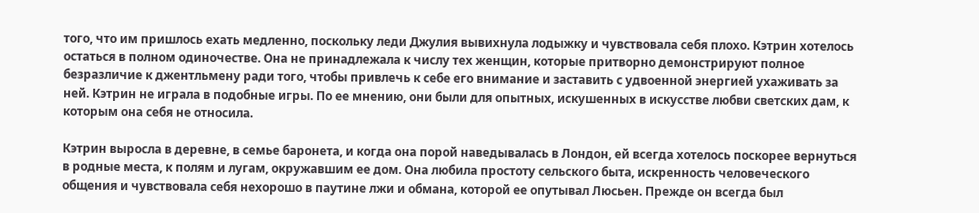того, что им пришлось ехать медленно, поскольку леди Джулия вывихнула лодыжку и чувствовала себя плохо. Кэтрин хотелось остаться в полном одиночестве. Она не принадлежала к числу тех женщин, которые притворно демонстрируют полное безразличие к джентльмену ради того, чтобы привлечь к себе его внимание и заставить с удвоенной энергией ухаживать за ней. Кэтрин не играла в подобные игры. По ее мнению, они были для опытных, искушенных в искусстве любви светских дам, к которым она себя не относила.

Кэтрин выросла в деревне, в семье баронета, и когда она порой наведывалась в Лондон, ей всегда хотелось поскорее вернуться в родные места, к полям и лугам, окружавшим ее дом. Она любила простоту сельского быта, искренность человеческого общения и чувствовала себя нехорошо в паутине лжи и обмана, которой ее опутывал Люсьен. Прежде он всегда был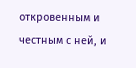откровенным и честным с ней, и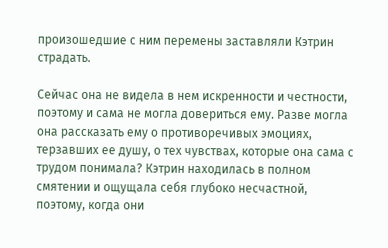произошедшие с ним перемены заставляли Кэтрин страдать.

Сейчас она не видела в нем искренности и честности, поэтому и сама не могла довериться ему. Разве могла она рассказать ему о противоречивых эмоциях, терзавших ее душу, о тех чувствах, которые она сама с трудом понимала? Кэтрин находилась в полном смятении и ощущала себя глубоко несчастной, поэтому, когда они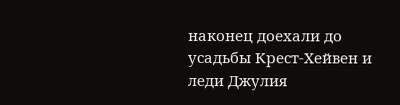наконец доехали до усадьбы Крест-Хейвен и леди Джулия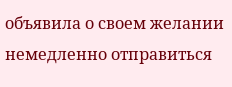объявила о своем желании немедленно отправиться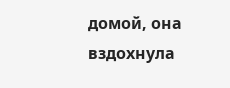домой, она вздохнула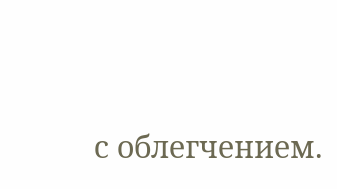с облегчением.